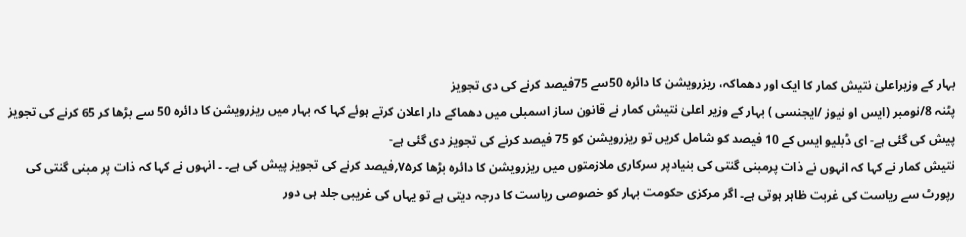بہار کے وزیراعلیٰ نتیش کمار کا ایک اور دھماکہ، ریزرویشن کا دائرہ 50سے 75فیصد کرنے کی دی تجویز
پٹنہ 8/نومبر (ایس او نیوز /ایجنسی ) بہار کے وزیر اعلیٰ نتیش کمار نے قانون ساز اسمبلی میں دھماکے دار اعلان کرتے ہوئے کہا کہ بہار میں ریزرویشن کا دائرہ 50 سے بڑھا کر 65 کرنے کی تجویز پیش کی گئی ہے- ای ڈبلیو ایس کے 10 فیصد کو شامل کریں تو ریزرویشن کو 75 فیصد کرنے کی تجویز دی گئی ہے-
نتیش کمار نے کہا کہ انہوں نے ذات پرمبنی گنتی کی بنیادپر سرکاری ملازمتوں میں ریزرویشن کا دائرہ بڑھا کر۷۵؍فیصد کرنے کی تجویز پیش کی ہے۔ ۔ انہوں نے کہا کہ ذات پر مبنی گنتی کی رپورٹ سے ریاست کی غربت ظاہر ہوتی ہے۔ اگر مرکزی حکومت بہار کو خصوصی ریاست کا درجہ دیتی ہے تو یہاں کی غریبی جلد ہی دور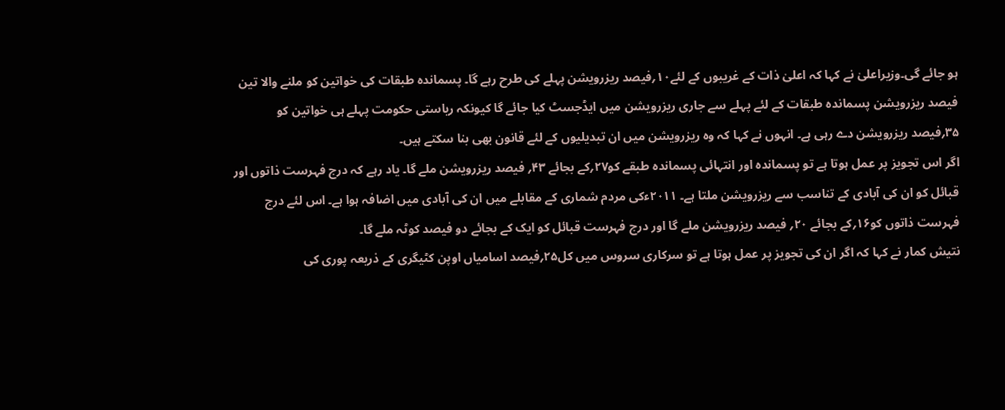ہو جائے گی۔وزیراعلیٰ نے کہا کہ اعلیٰ ذات کے غریبوں کے لئے۱۰؍فیصد ریزرویشن پہلے کی طرح رہے گا۔ پسماندہ طبقات کی خواتین کو ملنے والا تین فیصد ریزرویشن پسماندہ طبقات کے لئے پہلے سے جاری ریزرویشن میں ایڈجسٹ کیا جائے گا کیونکہ ریاستی حکومت پہلے ہی خواتین کو ۳۵؍فیصد ریزرویشن دے رہی ہے۔ انہوں نے کہا کہ وہ ریزرویشن میں ان تبدیلیوں کے لئے قانون بھی بنا سکتے ہیں۔
اگر اس تجویز پر عمل ہوتا ہے تو پسماندہ اور انتہائی پسماندہ طبقے کو۲۷؍کے بجائے ۴۳؍ فیصد ریزرویشن ملے گا۔ یاد رہے کہ درج فہرست ذاتوں اور قبائل کو ان کی آبادی کے تناسب سے ریزرویشن ملتا ہے۔ ۲۰۱۱ءکی مردم شماری کے مقابلے میں ان کی آبادی میں اضافہ ہوا ہے۔ اس لئے درج فہرست ذاتوں کو۱۶؍کے بجائے ۲۰؍ فیصد ریزرویشن ملے گا اور درج فہرست قبائل کو ایک کے بجائے دو فیصد کوٹہ ملے گا۔
نتیش کمار نے کہا کہ اگر ان کی تجویز پر عمل ہوتا ہے تو سرکاری سروس میں کل۲۵؍فیصد اسامیاں اوپن کٹیگری کے ذریعہ پوری کی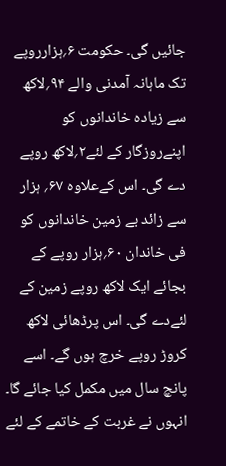جائیں گی۔ حکومت ۶؍ہزارروپے تک ماہانہ آمدنی والے ۹۴؍لاکھ سے زیادہ خاندانوں کو اپنےروزگار کے لئے۲؍لاکھ روپے دے گی۔ اس کےعلاوہ ۶۷؍ ہزار سے زائد بے زمین خاندانوں کو فی خاندان ۶۰؍ہزار روپے کے بجائے ایک لاکھ روپے زمین کے لئےدے گی۔ اس پرڈھائی لاکھ کروڑ روپے خرچ ہوں گے۔ اسے پانچ سال میں مکمل کیا جائے گا۔ انہوں نے غربت کے خاتمے کے لئے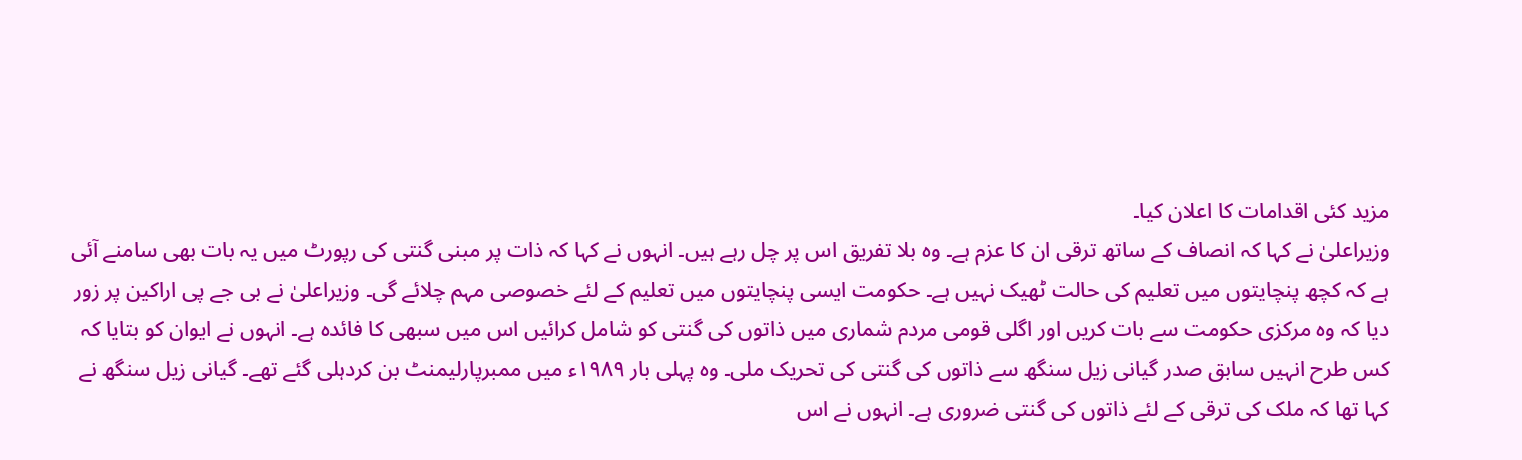مزید کئی اقدامات کا اعلان کیا۔
وزیراعلیٰ نے کہا کہ انصاف کے ساتھ ترقی ان کا عزم ہے۔ وہ بلا تفریق اس پر چل رہے ہیں۔ انہوں نے کہا کہ ذات پر مبنی گنتی کی رپورٹ میں یہ بات بھی سامنے آئی ہے کہ کچھ پنچایتوں میں تعلیم کی حالت ٹھیک نہیں ہے۔ حکومت ایسی پنچایتوں میں تعلیم کے لئے خصوصی مہم چلائے گی۔ وزیراعلیٰ نے بی جے پی اراکین پر زور دیا کہ وہ مرکزی حکومت سے بات کریں اور اگلی قومی مردم شماری میں ذاتوں کی گنتی کو شامل کرائیں اس میں سبھی کا فائدہ ہے۔ انہوں نے ایوان کو بتایا کہ کس طرح انہیں سابق صدر گیانی زیل سنگھ سے ذاتوں کی گنتی کی تحریک ملی۔ وہ پہلی بار ۱۹۸۹ء میں ممبرپارلیمنٹ بن کردہلی گئے تھے۔ گیانی زیل سنگھ نے کہا تھا کہ ملک کی ترقی کے لئے ذاتوں کی گنتی ضروری ہے۔ انہوں نے اس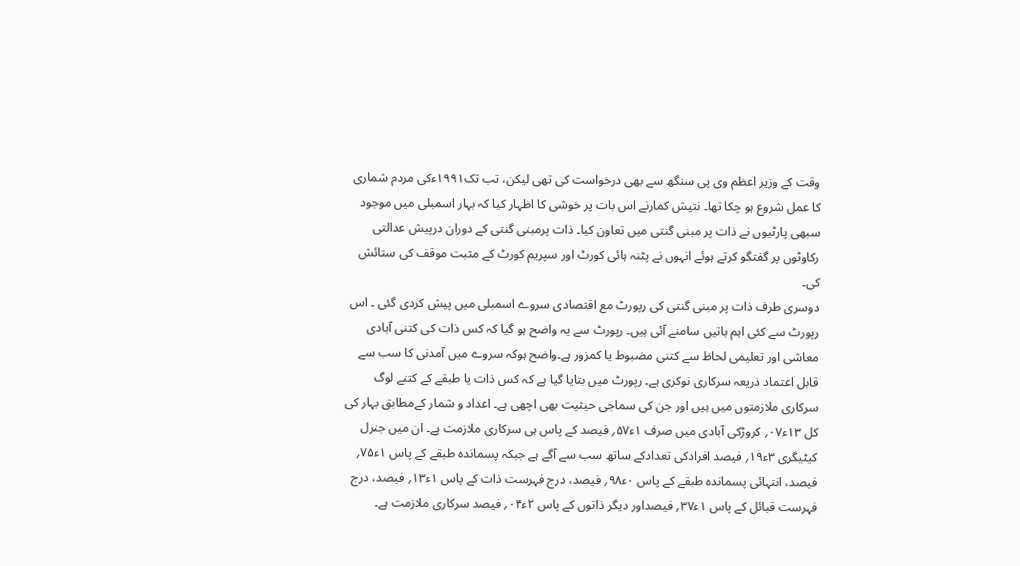وقت کے وزیر اعظم وی پی سنگھ سے بھی درخواست کی تھی لیکن، تب تک۱۹۹۱ءکی مردم شماری کا عمل شروع ہو چکا تھا۔ نتیش کمارنے اس بات پر خوشی کا اظہار کیا کہ بہار اسمبلی میں موجود سبھی پارٹیوں نے ذات پر مبنی گنتی میں تعاون کیا۔ ذات پرمبنی گنتی کے دوران درپیش عدالتی رکاوٹوں پر گفتگو کرتے ہوئے انہوں نے پٹنہ ہائی کورٹ اور سپریم کورٹ کے مثبت موقف کی ستائش کی۔
دوسری طرف ذات پر مبنی گنتی کی رپورٹ مع اقتصادی سروے اسمبلی میں پیش کردی گئی ۔ اس رپورٹ سے کئی اہم باتیں سامنے آئی ہیں۔ رپورٹ سے یہ واضح ہو گیا کہ کس ذات کی کتنی آبادی معاشی اور تعلیمی لحاظ سے کتنی مضبوط یا کمزور ہے۔واضح ہوکہ سروے میں آمدنی کا سب سے قابل اعتماد ذریعہ سرکاری نوکری ہے۔ رپورٹ میں بتایا گیا ہے کہ کس ذات یا طبقے کے کتنے لوگ سرکاری ملازمتوں میں ہیں اور جن کی سماجی حیثیت بھی اچھی ہے۔ اعداد و شمار کےمطابق بہار کی کل ۱۳ء۰۷؍ کروڑکی آبادی میں صرف ۱ء۵۷؍ فیصد کے پاس ہی سرکاری ملازمت ہے۔ ان میں جنرل کیٹیگری ۳ء۱۹؍ فیصد افرادکی تعدادکے ساتھ سب سے آگے ہے جبکہ پسماندہ طبقے کے پاس ۱ء۷۵؍ فیصد، انتہائی پسماندہ طبقے کے پاس ۰ء۹۸؍ فیصد، درج فہرست ذات کے پاس ۱ء۱۳؍ فیصد، درج فہرست قبائل کے پاس ۱ء۳۷؍ فیصداور دیگر ذاتوں کے پاس ۲ء۰۴؍ فیصد سرکاری ملازمت ہے۔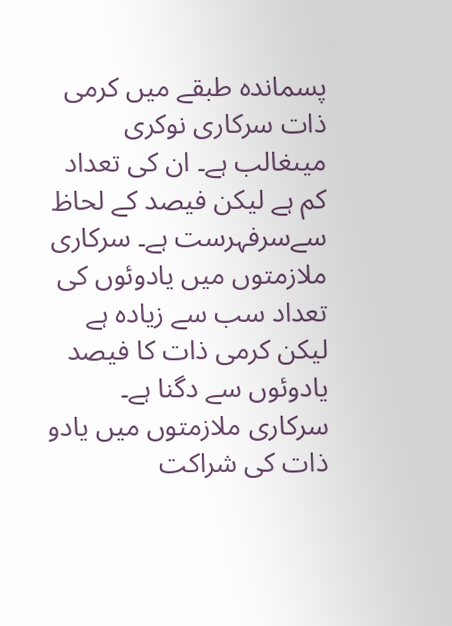پسماندہ طبقے میں کرمی ذات سرکاری نوکری میںغالب ہے۔ ان کی تعداد کم ہے لیکن فیصد کے لحاظ سےسرفہرست ہے۔ سرکاری ملازمتوں میں یادوئوں کی تعداد سب سے زیادہ ہے لیکن کرمی ذات کا فیصد یادوئوں سے دگنا ہے۔ سرکاری ملازمتوں میں یادو ذات کی شراکت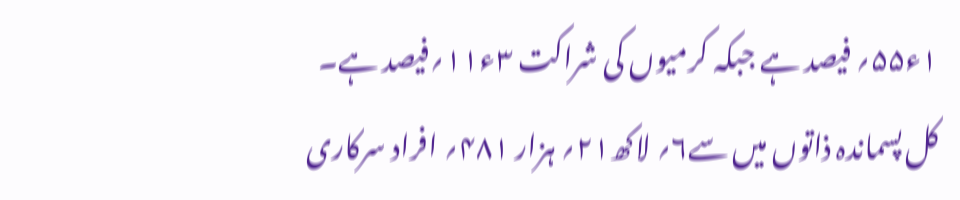۱ء۵۵؍ فیصد ہے جبکہ کرمیوں کی شراکت ۳ء۱۱؍فیصد ہے۔
کل پسماندہ ذاتوں میں سے۶؍ لاکھ۲۱؍ ہزار ۴۸۱؍ افراد سرکاری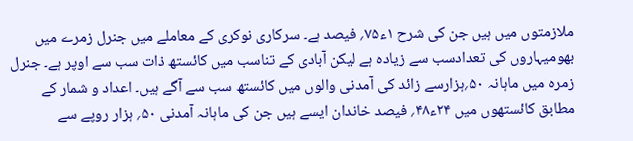ملازمتوں میں ہیں جن کی شرح ۱ء۷۵؍ فیصد ہے۔ سرکاری نوکری کے معاملے میں جنرل زمرے میں بھومیہاروں کی تعدادسب سے زیادہ ہے لیکن آبادی کے تناسب میں کائستھ ذات سب سے اوپر ہے۔ جنرل زمرہ میں ماہانہ ۵۰؍ہزارسے زائد کی آمدنی والوں میں کائستھ سب سے آگے ہیں۔ اعداد و شمار کے مطابق کائستھوں میں ۲۴ء۴۸؍ فیصد خاندان ایسے ہیں جن کی ماہانہ آمدنی ۵۰؍ ہزار روپے سے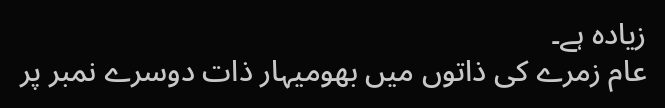زیادہ ہے۔
عام زمرے کی ذاتوں میں بھومیہار ذات دوسرے نمبر پر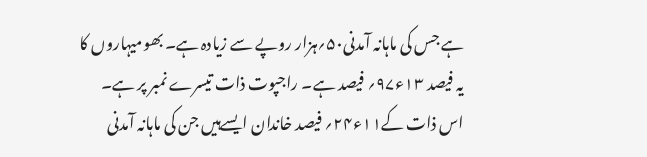ہے جس کی ماہانہ آمدنی۵۰؍ہزار روپے سے زیادہ ہے۔ بھومیہاروں کا یہ فیصد ۱۳ء۹۷؍ فیصد ہے۔ راجپوت ذات تیسرے نمبر پر ہے۔ اس ذات کے۱۱ء۲۴؍ فیصد خاندان ایسےہیں جن کی ماہانہ آمدنی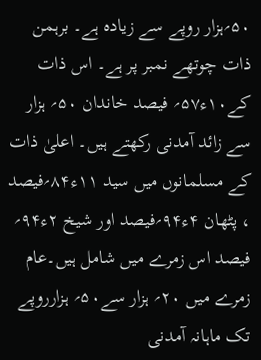۵۰؍ہزار روپے سے زیادہ ہے۔ برہمن ذات چوتھے نمبر پر ہے۔ اس ذات کے۱۰ء۵۷؍ فیصد خاندان ۵۰؍ ہزار سے زائد آمدنی رکھتے ہیں۔ اعلیٰ ذات کے مسلمانوں میں سید ۱۱ء۸۴؍فیصد ، پٹھان ۴ء۹۴؍فیصد اور شیخ ۲ء۹۴؍ فیصد اس زمرے میں شامل ہیں۔عام زمرے میں ۲۰؍ ہزار سے۵۰؍ ہزارروپے تک ماہانہ آمدنی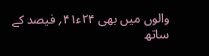والوں میں بھی ۲۴ء۴۱؍ فیصد کے ساتھ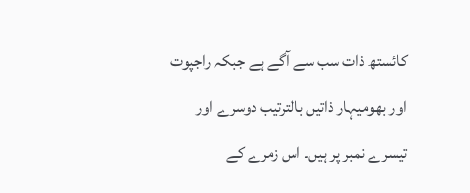کائستھ ذات سب سے آگے ہے جبکہ راجپوت اور بھومیہار ذاتیں بالترتیب دوسرے اور تیسرے نمبر پر ہیں۔ اس زمرے کے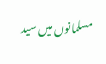مسلمانوں میں سید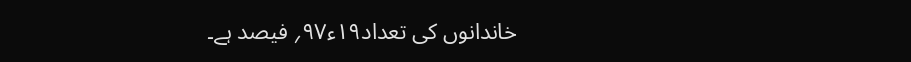خاندانوں کی تعداد۱۹ء۹۷؍ فیصد ہے۔